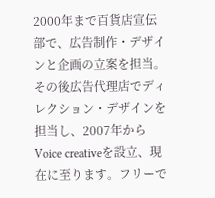2000年まで百貨店宣伝部で、広告制作・デザインと企画の立案を担当。
その後広告代理店でディレクション・デザインを担当し、2007年からVoice creativeを設立、現在に至ります。フリーで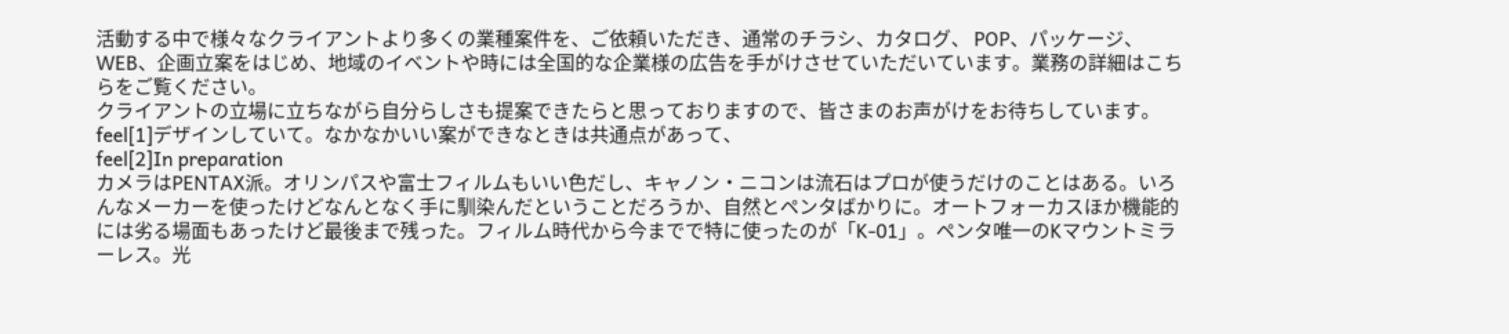活動する中で様々なクライアントより多くの業種案件を、ご依頼いただき、通常のチラシ、カタログ、 POP、パッケージ、WEB、企画立案をはじめ、地域のイベントや時には全国的な企業様の広告を手がけさせていただいています。業務の詳細はこちらをご覧ください。
クライアントの立場に立ちながら自分らしさも提案できたらと思っておりますので、皆さまのお声がけをお待ちしています。
feel[1]デザインしていて。なかなかいい案ができなときは共通点があって、
feel[2]In preparation
カメラはPENTAX派。オリンパスや富士フィルムもいい色だし、キャノン・ニコンは流石はプロが使うだけのことはある。いろんなメーカーを使ったけどなんとなく手に馴染んだということだろうか、自然とペンタばかりに。オートフォーカスほか機能的には劣る場面もあったけど最後まで残った。フィルム時代から今までで特に使ったのが「K-01」。ペンタ唯一のKマウントミラーレス。光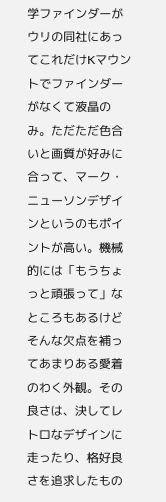学ファインダーがウリの同社にあってこれだけKマウントでファインダーがなくて液晶のみ。ただただ色合いと画質が好みに合って、マーク・ニューソンデザインというのもポイントが高い。機械的には「もうちょっと頑張って」なところもあるけどそんな欠点を補ってあまりある愛着のわく外観。その良さは、決してレトロなデザインに走ったり、格好良さを追求したもの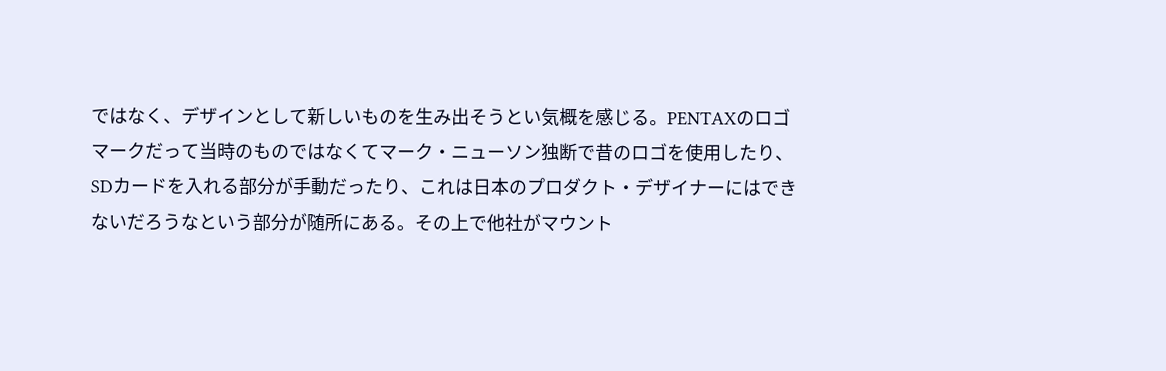ではなく、デザインとして新しいものを生み出そうとい気概を感じる。PENTAXのロゴマークだって当時のものではなくてマーク・ニューソン独断で昔のロゴを使用したり、SDカードを入れる部分が手動だったり、これは日本のプロダクト・デザイナーにはできないだろうなという部分が随所にある。その上で他社がマウント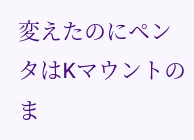変えたのにペンタはKマウントのま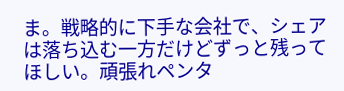ま。戦略的に下手な会社で、シェアは落ち込む一方だけどずっと残ってほしい。頑張れペンタ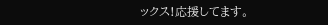ックス!応援してます。